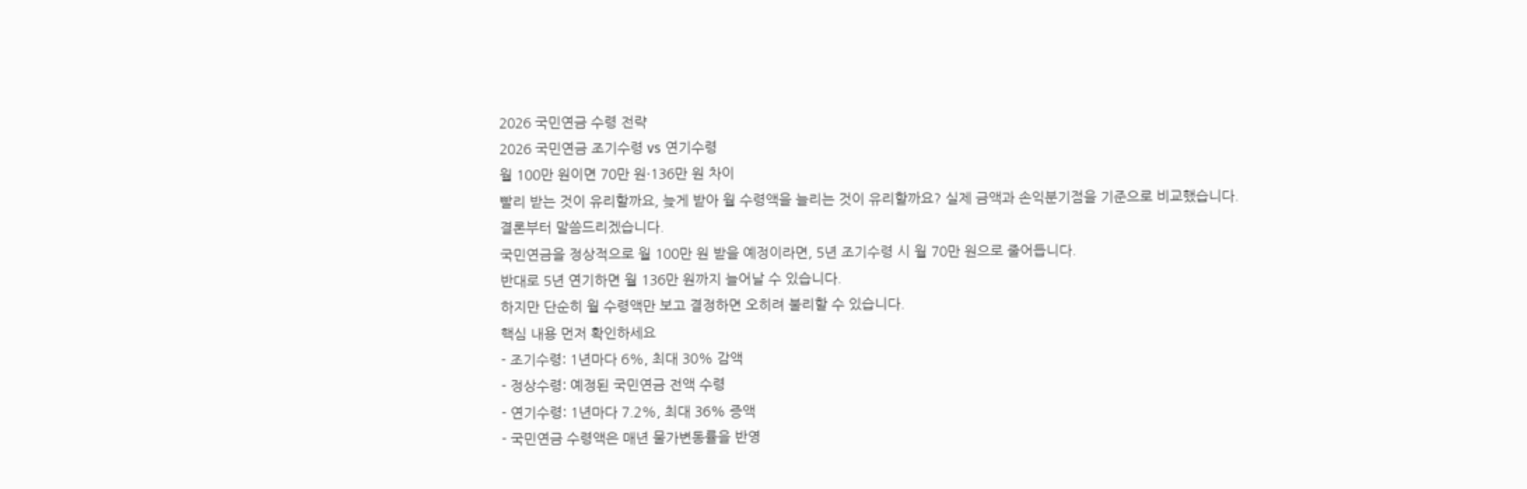2026 국민연금 수령 전략
2026 국민연금 조기수령 vs 연기수령
월 100만 원이면 70만 원·136만 원 차이
빨리 받는 것이 유리할까요, 늦게 받아 월 수령액을 늘리는 것이 유리할까요? 실제 금액과 손익분기점을 기준으로 비교했습니다.
결론부터 말씀드리겠습니다.
국민연금을 정상적으로 월 100만 원 받을 예정이라면, 5년 조기수령 시 월 70만 원으로 줄어듭니다.
반대로 5년 연기하면 월 136만 원까지 늘어날 수 있습니다.
하지만 단순히 월 수령액만 보고 결정하면 오히려 불리할 수 있습니다.
핵심 내용 먼저 확인하세요
- 조기수령: 1년마다 6%, 최대 30% 감액
- 정상수령: 예정된 국민연금 전액 수령
- 연기수령: 1년마다 7.2%, 최대 36% 증액
- 국민연금 수령액은 매년 물가변동률을 반영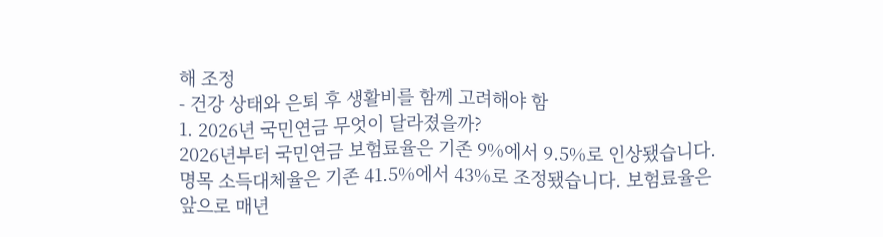해 조정
- 건강 상태와 은퇴 후 생활비를 함께 고려해야 함
1. 2026년 국민연금 무엇이 달라졌을까?
2026년부터 국민연금 보험료율은 기존 9%에서 9.5%로 인상됐습니다.
명목 소득대체율은 기존 41.5%에서 43%로 조정됐습니다. 보험료율은 앞으로 매년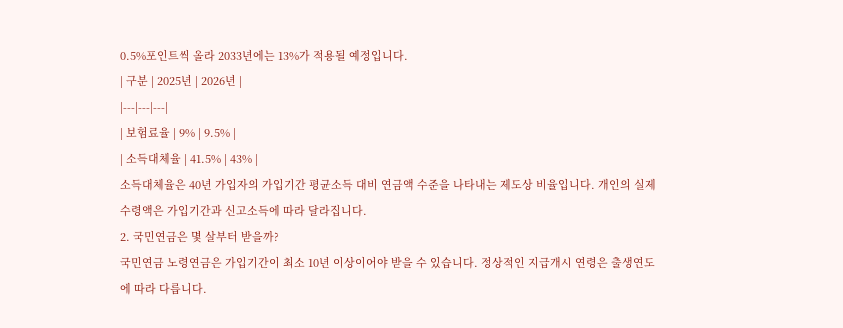0.5%포인트씩 올라 2033년에는 13%가 적용될 예정입니다.
| 구분 | 2025년 | 2026년 |
|---|---|---|
| 보험료율 | 9% | 9.5% |
| 소득대체율 | 41.5% | 43% |
소득대체율은 40년 가입자의 가입기간 평균소득 대비 연금액 수준을 나타내는 제도상 비율입니다. 개인의 실제 수령액은 가입기간과 신고소득에 따라 달라집니다.
2. 국민연금은 몇 살부터 받을까?
국민연금 노령연금은 가입기간이 최소 10년 이상이어야 받을 수 있습니다. 정상적인 지급개시 연령은 출생연도에 따라 다릅니다.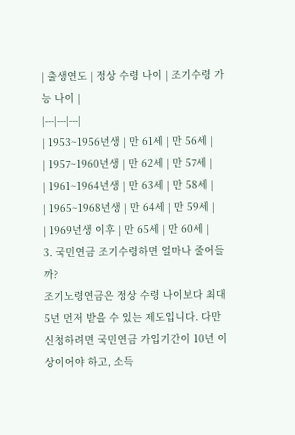| 출생연도 | 정상 수령 나이 | 조기수령 가능 나이 |
|---|---|---|
| 1953~1956년생 | 만 61세 | 만 56세 |
| 1957~1960년생 | 만 62세 | 만 57세 |
| 1961~1964년생 | 만 63세 | 만 58세 |
| 1965~1968년생 | 만 64세 | 만 59세 |
| 1969년생 이후 | 만 65세 | 만 60세 |
3. 국민연금 조기수령하면 얼마나 줄어들까?
조기노령연금은 정상 수령 나이보다 최대 5년 먼저 받을 수 있는 제도입니다. 다만 신청하려면 국민연금 가입기간이 10년 이상이어야 하고, 소득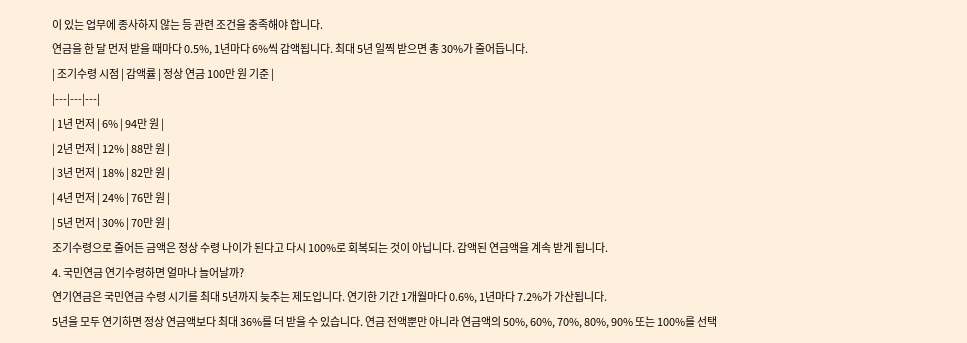이 있는 업무에 종사하지 않는 등 관련 조건을 충족해야 합니다.
연금을 한 달 먼저 받을 때마다 0.5%, 1년마다 6%씩 감액됩니다. 최대 5년 일찍 받으면 총 30%가 줄어듭니다.
| 조기수령 시점 | 감액률 | 정상 연금 100만 원 기준 |
|---|---|---|
| 1년 먼저 | 6% | 94만 원 |
| 2년 먼저 | 12% | 88만 원 |
| 3년 먼저 | 18% | 82만 원 |
| 4년 먼저 | 24% | 76만 원 |
| 5년 먼저 | 30% | 70만 원 |
조기수령으로 줄어든 금액은 정상 수령 나이가 된다고 다시 100%로 회복되는 것이 아닙니다. 감액된 연금액을 계속 받게 됩니다.
4. 국민연금 연기수령하면 얼마나 늘어날까?
연기연금은 국민연금 수령 시기를 최대 5년까지 늦추는 제도입니다. 연기한 기간 1개월마다 0.6%, 1년마다 7.2%가 가산됩니다.
5년을 모두 연기하면 정상 연금액보다 최대 36%를 더 받을 수 있습니다. 연금 전액뿐만 아니라 연금액의 50%, 60%, 70%, 80%, 90% 또는 100%를 선택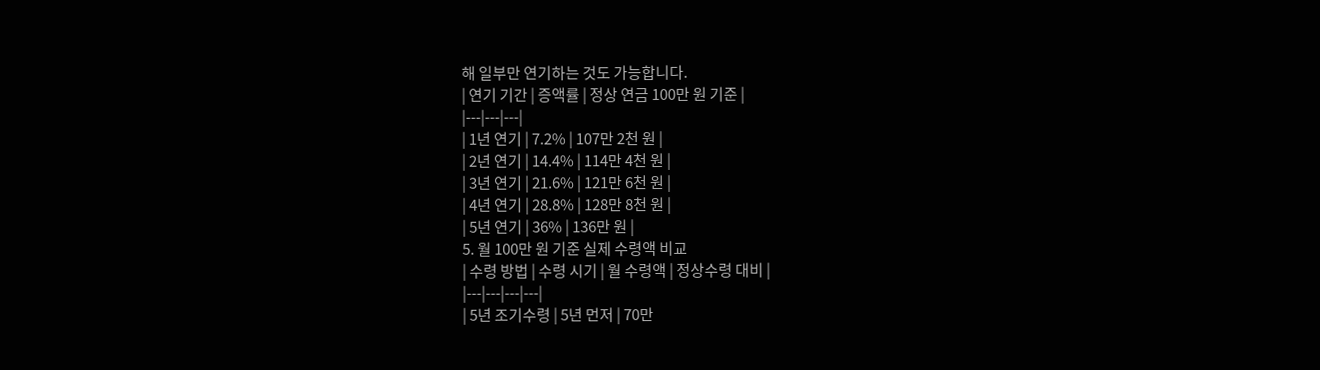해 일부만 연기하는 것도 가능합니다.
| 연기 기간 | 증액률 | 정상 연금 100만 원 기준 |
|---|---|---|
| 1년 연기 | 7.2% | 107만 2천 원 |
| 2년 연기 | 14.4% | 114만 4천 원 |
| 3년 연기 | 21.6% | 121만 6천 원 |
| 4년 연기 | 28.8% | 128만 8천 원 |
| 5년 연기 | 36% | 136만 원 |
5. 월 100만 원 기준 실제 수령액 비교
| 수령 방법 | 수령 시기 | 월 수령액 | 정상수령 대비 |
|---|---|---|---|
| 5년 조기수령 | 5년 먼저 | 70만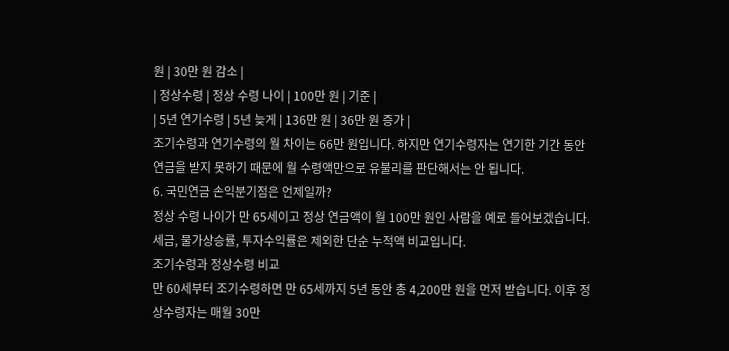원 | 30만 원 감소 |
| 정상수령 | 정상 수령 나이 | 100만 원 | 기준 |
| 5년 연기수령 | 5년 늦게 | 136만 원 | 36만 원 증가 |
조기수령과 연기수령의 월 차이는 66만 원입니다. 하지만 연기수령자는 연기한 기간 동안 연금을 받지 못하기 때문에 월 수령액만으로 유불리를 판단해서는 안 됩니다.
6. 국민연금 손익분기점은 언제일까?
정상 수령 나이가 만 65세이고 정상 연금액이 월 100만 원인 사람을 예로 들어보겠습니다. 세금, 물가상승률, 투자수익률은 제외한 단순 누적액 비교입니다.
조기수령과 정상수령 비교
만 60세부터 조기수령하면 만 65세까지 5년 동안 총 4,200만 원을 먼저 받습니다. 이후 정상수령자는 매월 30만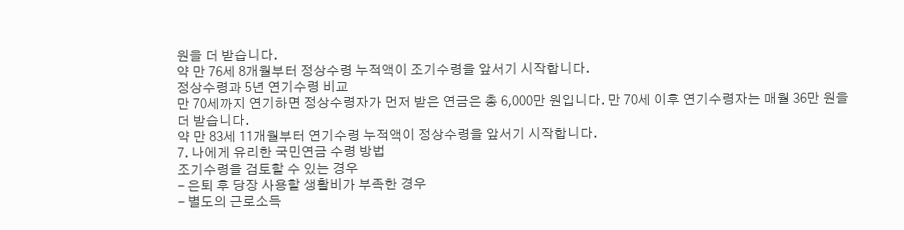원을 더 받습니다.
약 만 76세 8개월부터 정상수령 누적액이 조기수령을 앞서기 시작합니다.
정상수령과 5년 연기수령 비교
만 70세까지 연기하면 정상수령자가 먼저 받은 연금은 총 6,000만 원입니다. 만 70세 이후 연기수령자는 매월 36만 원을 더 받습니다.
약 만 83세 11개월부터 연기수령 누적액이 정상수령을 앞서기 시작합니다.
7. 나에게 유리한 국민연금 수령 방법
조기수령을 검토할 수 있는 경우
- 은퇴 후 당장 사용할 생활비가 부족한 경우
- 별도의 근로소득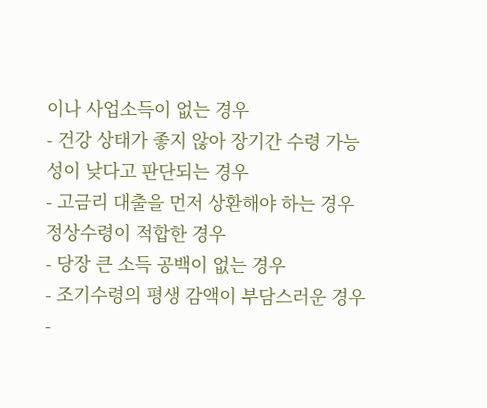이나 사업소득이 없는 경우
- 건강 상태가 좋지 않아 장기간 수령 가능성이 낮다고 판단되는 경우
- 고금리 대출을 먼저 상환해야 하는 경우
정상수령이 적합한 경우
- 당장 큰 소득 공백이 없는 경우
- 조기수령의 평생 감액이 부담스러운 경우
-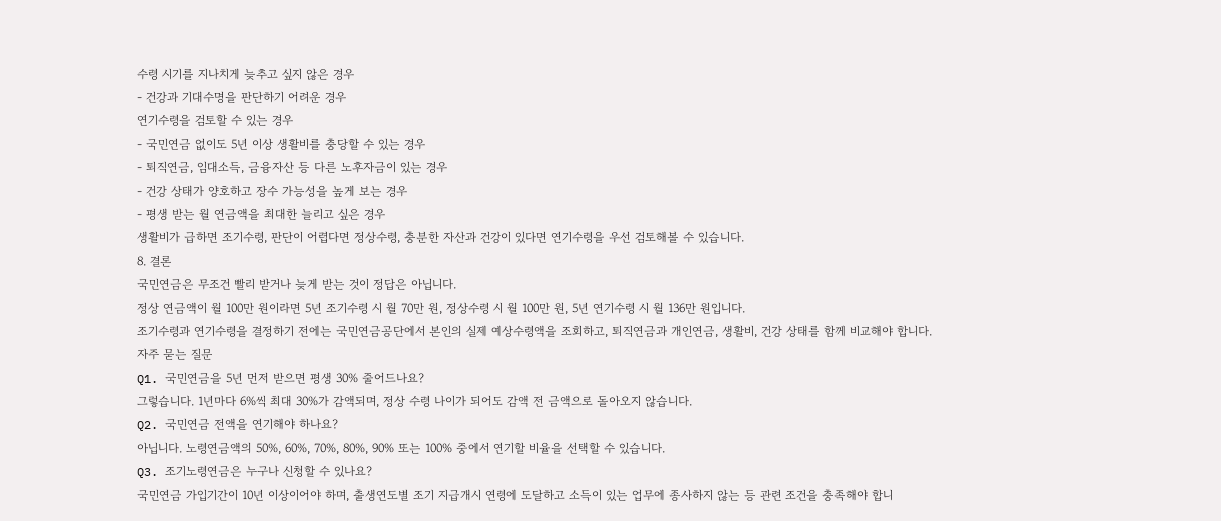수령 시기를 지나치게 늦추고 싶지 않은 경우
- 건강과 기대수명을 판단하기 어려운 경우
연기수령을 검토할 수 있는 경우
- 국민연금 없이도 5년 이상 생활비를 충당할 수 있는 경우
- 퇴직연금, 임대소득, 금융자산 등 다른 노후자금이 있는 경우
- 건강 상태가 양호하고 장수 가능성을 높게 보는 경우
- 평생 받는 월 연금액을 최대한 늘리고 싶은 경우
생활비가 급하면 조기수령, 판단이 어렵다면 정상수령, 충분한 자산과 건강이 있다면 연기수령을 우선 검토해볼 수 있습니다.
8. 결론
국민연금은 무조건 빨리 받거나 늦게 받는 것이 정답은 아닙니다.
정상 연금액이 월 100만 원이라면 5년 조기수령 시 월 70만 원, 정상수령 시 월 100만 원, 5년 연기수령 시 월 136만 원입니다.
조기수령과 연기수령을 결정하기 전에는 국민연금공단에서 본인의 실제 예상수령액을 조회하고, 퇴직연금과 개인연금, 생활비, 건강 상태를 함께 비교해야 합니다.
자주 묻는 질문
Q1. 국민연금을 5년 먼저 받으면 평생 30% 줄어드나요?
그렇습니다. 1년마다 6%씩 최대 30%가 감액되며, 정상 수령 나이가 되어도 감액 전 금액으로 돌아오지 않습니다.
Q2. 국민연금 전액을 연기해야 하나요?
아닙니다. 노령연금액의 50%, 60%, 70%, 80%, 90% 또는 100% 중에서 연기할 비율을 선택할 수 있습니다.
Q3. 조기노령연금은 누구나 신청할 수 있나요?
국민연금 가입기간이 10년 이상이어야 하며, 출생연도별 조기 지급개시 연령에 도달하고 소득이 있는 업무에 종사하지 않는 등 관련 조건을 충족해야 합니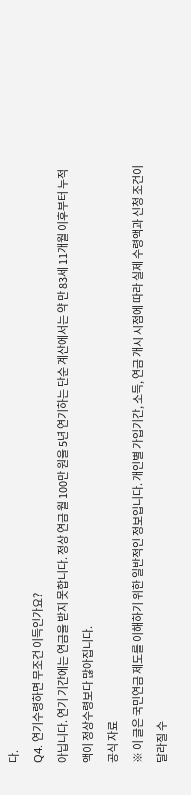다.
Q4. 연기수령하면 무조건 이득인가요?
아닙니다. 연기 기간에는 연금을 받지 못합니다. 정상 연금 월 100만 원을 5년 연기하는 단순 계산에서는 약 만 83세 11개월 이후부터 누적액이 정상수령보다 많아집니다.
공식 자료
※ 이 글은 국민연금 제도를 이해하기 위한 일반적인 정보입니다. 개인별 가입기간, 소득, 연금 개시 시점에 따라 실제 수령액과 신청 조건이 달라질 수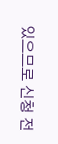있으므로 신청 전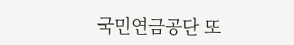국민연금공단 또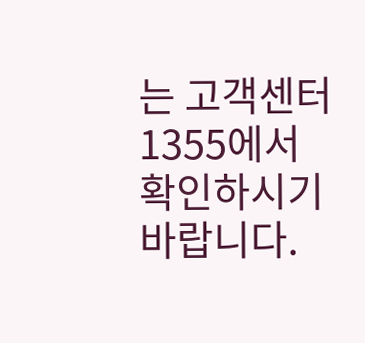는 고객센터 1355에서 확인하시기 바랍니다.